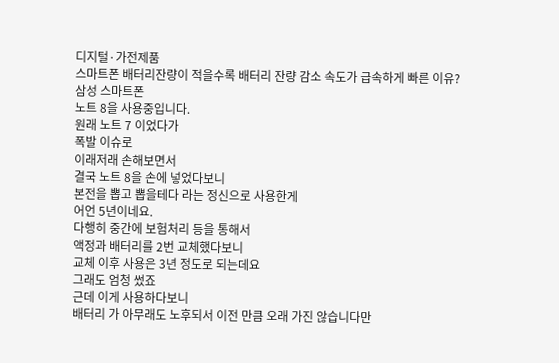디지털·가전제품
스마트폰 배터리잔량이 적을수록 배터리 잔량 감소 속도가 급속하게 빠른 이유?
삼성 스마트폰
노트 8을 사용중입니다.
원래 노트 7 이었다가
폭발 이슈로
이래저래 손해보면서
결국 노트 8을 손에 넣었다보니
본전을 뽑고 뽑을테다 라는 정신으로 사용한게
어언 5년이네요.
다행히 중간에 보험처리 등을 통해서
액정과 배터리를 2번 교체했다보니
교체 이후 사용은 3년 정도로 되는데요
그래도 엄청 썼죠
근데 이게 사용하다보니
배터리 가 아무래도 노후되서 이전 만큼 오래 가진 않습니다만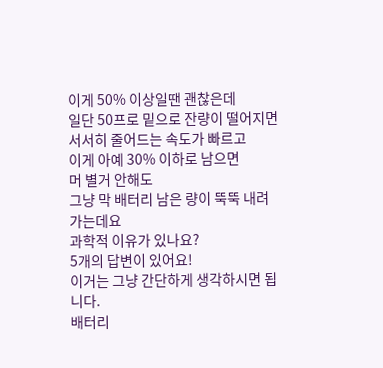이게 50% 이상일땐 괜찮은데
일단 50프로 밑으로 잔량이 떨어지면
서서히 줄어드는 속도가 빠르고
이게 아예 30% 이하로 남으면
머 별거 안해도
그냥 막 배터리 남은 량이 뚝뚝 내려가는데요
과학적 이유가 있나요?
5개의 답변이 있어요!
이거는 그냥 간단하게 생각하시면 됩니다.
배터리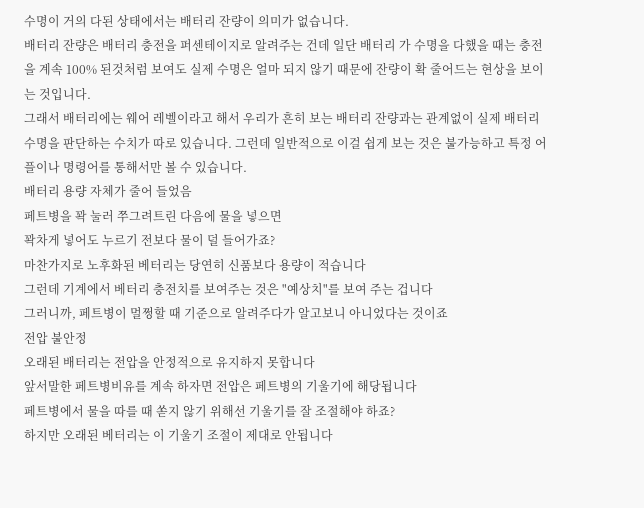수명이 거의 다된 상태에서는 배터리 잔량이 의미가 없습니다.
배터리 잔량은 배터리 충전을 퍼센테이지로 알려주는 건데 일단 배터리 가 수명을 다했을 때는 충전을 계속 100% 된것처럼 보여도 실제 수명은 얼마 되지 않기 때문에 잔량이 확 줄어드는 현상을 보이는 것입니다.
그래서 배터리에는 웨어 레벨이라고 해서 우리가 흔히 보는 배터리 잔량과는 관계없이 실제 배터리 수명을 판단하는 수치가 따로 있습니다. 그런데 일반적으로 이걸 쉽게 보는 것은 불가능하고 특정 어플이나 명령어를 통해서만 볼 수 있습니다.
배터리 용량 자체가 줄어 들었음
페트병을 꽉 눌러 쭈그려트린 다음에 물을 넣으면
꽉차게 넣어도 누르기 전보다 물이 덜 들어가죠?
마찬가지로 노후화된 베터리는 당연히 신품보다 용량이 적습니다
그런데 기계에서 베터리 충전치를 보여주는 것은 "예상치"를 보여 주는 겁니다
그러니까, 페트병이 멀쩡할 때 기준으로 알려주다가 알고보니 아니었다는 것이죠
전압 불안정
오래된 배터리는 전압을 안정적으로 유지하지 못합니다
앞서말한 페트병비유를 계속 하자면 전압은 페트병의 기울기에 해당됩니다
페트병에서 물을 따를 때 쏟지 않기 위해선 기울기를 잘 조절해야 하죠?
하지만 오래된 베터리는 이 기울기 조절이 제대로 안됩니다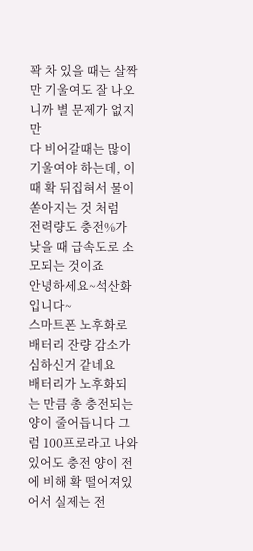꽉 차 있을 때는 살짝만 기울여도 잘 나오니까 별 문제가 없지만
다 비어갈때는 많이 기울여야 하는데, 이때 확 뒤집혀서 물이 쏟아지는 것 처럼
전력량도 충전%가 낮을 때 급속도로 소모되는 것이죠
안녕하세요~석산화입니다~
스마트폰 노후화로 배터리 잔량 감소가 심하신거 같네요
배터리가 노후화되는 만큼 총 충전되는 양이 줄어듭니다 그럼 100프로라고 나와있어도 충전 양이 전에 비해 확 떨어져있어서 실제는 전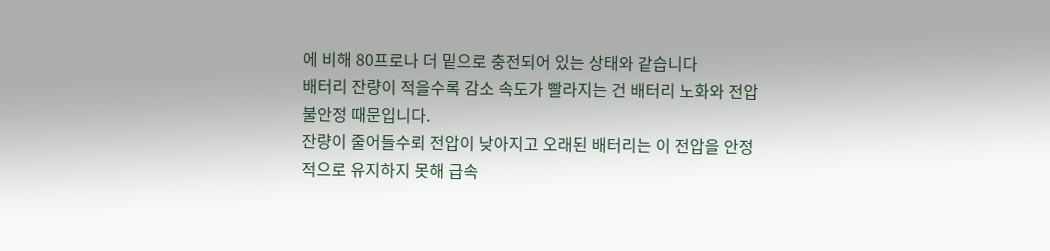에 비해 80프로나 더 밑으로 충전되어 있는 상태와 같습니다
배터리 잔량이 적을수록 감소 속도가 빨라지는 건 배터리 노화와 전압 불안정 때문입니다.
잔량이 줄어들수뢰 전압이 낮아지고 오래된 배터리는 이 전압을 안정적으로 유지하지 못해 급속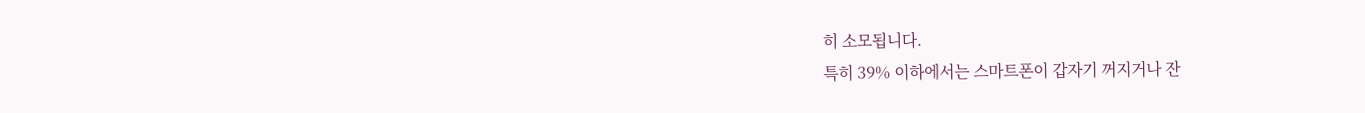히 소모됩니다.
특히 39% 이하에서는 스마트폰이 갑자기 꺼지거나 잔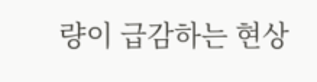량이 급감하는 현상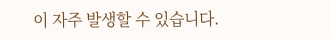이 자주 발생할 수 있습니다.